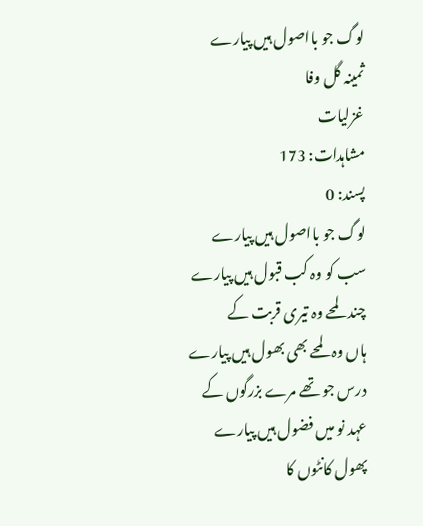لوگ جو بااصول ہیں پیارے
ثمینہ گل وفا
غزلیات
مشاہدات: 173
پسند: 0
لوگ جو بااصول ہیں پیارے
سب کو وہ کب قبول ہیں پیارے
چند لمحے وہ تیری قربت کے
ہاں وہ لمحے بھی بھول ہیں پیارے
درس جو تھے مرے بزرگوں کے
عہد نو میں فضول ہیں پیارے
پھول کانٹوں کا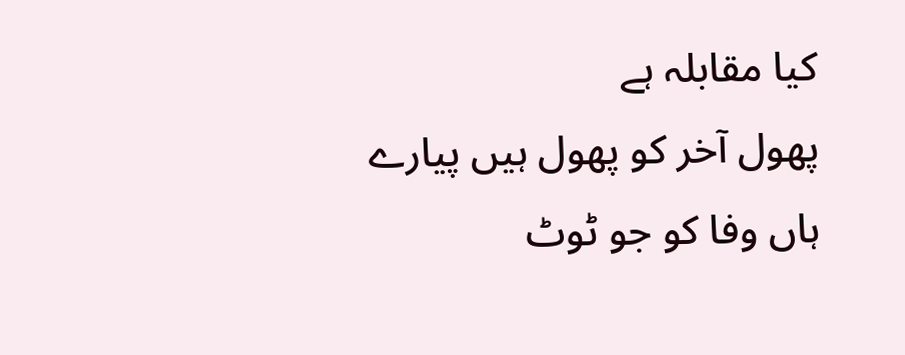کیا مقابلہ ہے
پھول آخر کو پھول ہیں پیارے
ہاں وفا کو جو ٹوٹ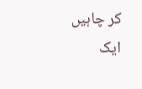کر چاہیں
ایک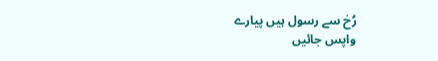رُخ سے رسول ہیں پیارے
واپس جائیں